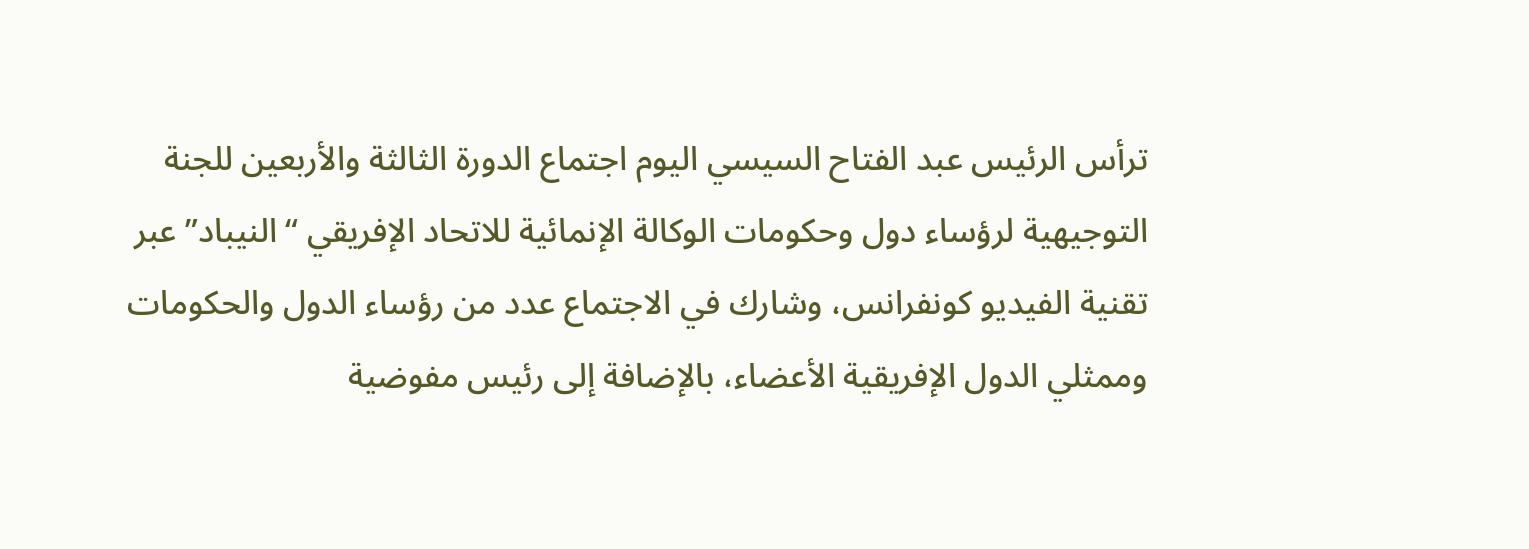ترأس الرئيس عبد الفتاح السيسي اليوم اجتماع الدورة الثالثة والأربعين للجنة التوجيهية لرؤساء دول وحكومات الوكالة الإنمائية للاتحاد الإفريقي “النيباد” عبر تقنية الفيديو كونفرانس، وشارك في الاجتماع عدد من رؤساء الدول والحكومات وممثلي الدول الإفريقية الأعضاء، بالإضافة إلى رئيس مفوضية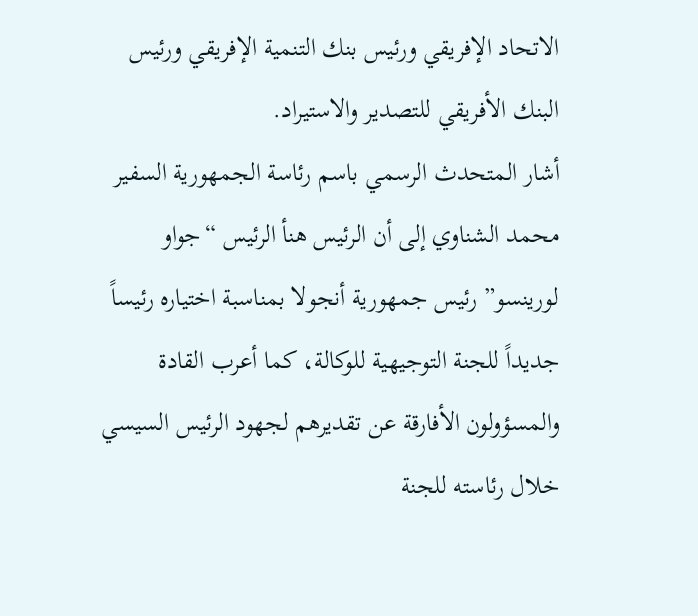الاتحاد الإفريقي ورئيس بنك التنمية الإفريقي ورئيس البنك الأفريقي للتصدير والاستيراد.
أشار المتحدث الرسمي باسم رئاسة الجمهورية السفير محمد الشناوي إلى أن الرئيس هنأ الرئيس “جواو لورينسو” رئيس جمهورية أنجولا بمناسبة اختياره رئيساً جديداً للجنة التوجيهية للوكالة، كما أعرب القادة والمسؤولون الأفارقة عن تقديرهم لجهود الرئيس السيسي خلال رئاسته للجنة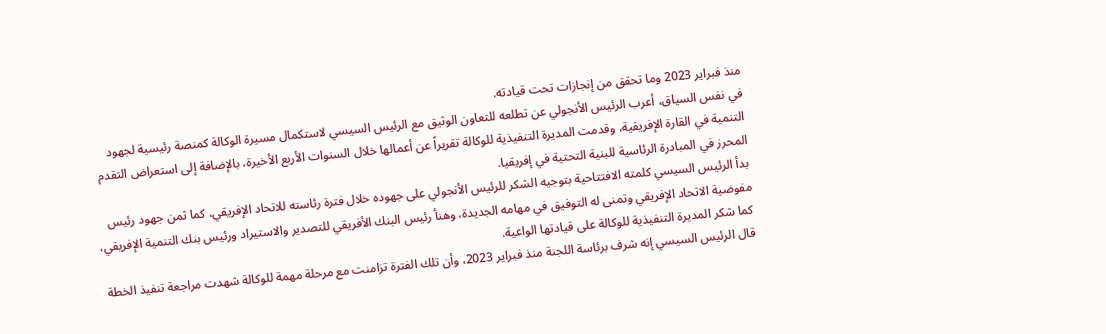منذ فبراير 2023 وما تحقق من إنجازات تحت قيادته.
في نفس السياق، أعرب الرئيس الأنجولي عن تطلعه للتعاون الوثيق مع الرئيس السيسي لاستكمال مسيرة الوكالة كمنصة رئيسية لجهود التنمية في القارة الإفريقية، وقدمت المديرة التنفيذية للوكالة تقريراً عن أعمالها خلال السنوات الأربع الأخيرة، بالإضافة إلى استعراض التقدم المحرز في المبادرة الرئاسية للبنية التحتية في إفريقيا.
بدأ الرئيس السيسي كلمته الافتتاحية بتوجيه الشكر للرئيس الأنجولي على جهوده خلال فترة رئاسته للاتحاد الإفريقي، كما ثمن جهود رئيس مفوضية الاتحاد الإفريقي وتمنى له التوفيق في مهامه الجديدة، وهنأ رئيس البنك الأفريقي للتصدير والاستيراد ورئيس بنك التنمية الإفريقي، كما شكر المديرة التنفيذية للوكالة على قيادتها الواعية.
قال الرئيس السيسي إنه شرف برئاسة اللجنة منذ فبراير 2023، وأن تلك الفترة تزامنت مع مرحلة مهمة للوكالة شهدت مراجعة تنفيذ الخطة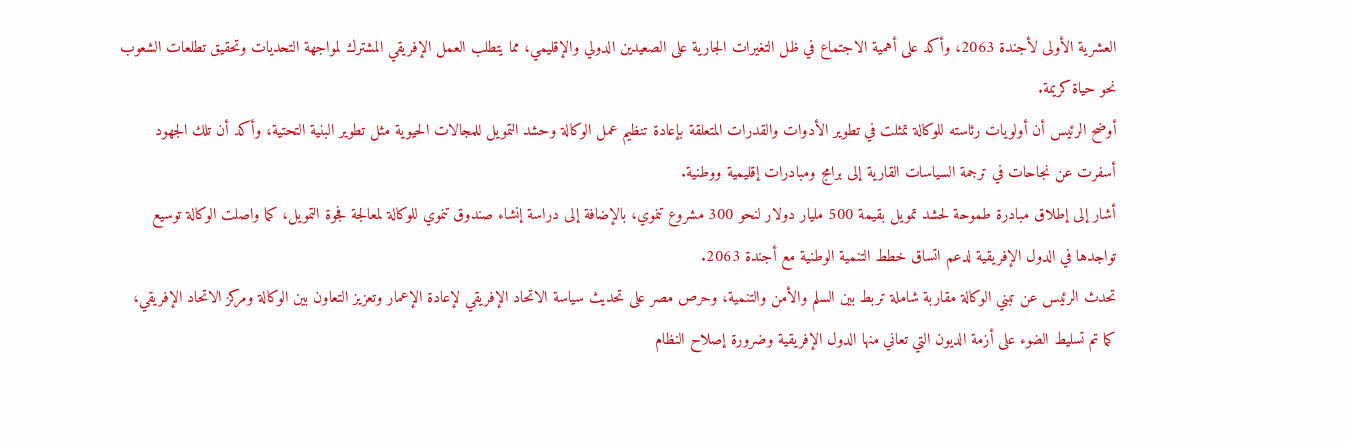العشرية الأولى لأجندة 2063، وأكد على أهمية الاجتماع في ظل التغيرات الجارية على الصعيدين الدولي والإقليمي، مما يتطلب العمل الإفريقي المشترك لمواجهة التحديات وتحقيق تطلعات الشعوب نحو حياة كريمة.
أوضح الرئيس أن أولويات رئاسته للوكالة تمثلت في تطوير الأدوات والقدرات المتعلقة بإعادة تنظيم عمل الوكالة وحشد التمويل للمجالات الحيوية مثل تطوير البنية التحتية، وأكد أن تلك الجهود أسفرت عن نجاحات في ترجمة السياسات القارية إلى برامج ومبادرات إقليمية ووطنية.
أشار إلى إطلاق مبادرة طموحة لحشد تمويل بقيمة 500 مليار دولار لنحو 300 مشروع تنموي، بالإضافة إلى دراسة إنشاء صندوق تنموي للوكالة لمعالجة فجوة التمويل، كما واصلت الوكالة توسيع تواجدها في الدول الإفريقية لدعم اتساق خطط التنمية الوطنية مع أجندة 2063.
تحدث الرئيس عن تبني الوكالة مقاربة شاملة تربط بين السلم والأمن والتنمية، وحرص مصر على تحديث سياسة الاتحاد الإفريقي لإعادة الإعمار وتعزيز التعاون بين الوكالة ومركز الاتحاد الإفريقي، كما تم تسليط الضوء على أزمة الديون التي تعاني منها الدول الإفريقية وضرورة إصلاح النظام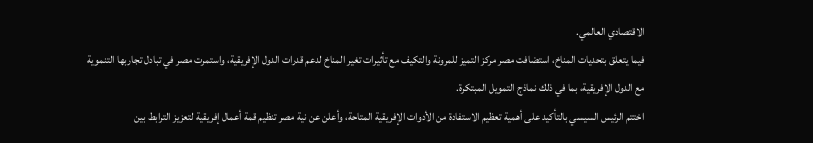الاقتصادي العالمي.
فيما يتعلق بتحديات المناخ، استضافت مصر مركز التميز للمرونة والتكيف مع تأثيرات تغير المناخ لدعم قدرات الدول الإفريقية، واستمرت مصر في تبادل تجاربها التنموية مع الدول الإفريقية، بما في ذلك نماذج التمويل المبتكرة.
اختتم الرئيس السيسي بالتأكيد على أهمية تعظيم الاستفادة من الأدوات الإفريقية المتاحة، وأعلن عن نية مصر تنظيم قمة أعمال إفريقية لتعزيز الترابط بين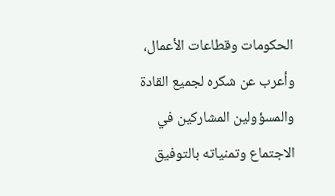الحكومات وقطاعات الأعمال، وأعرب عن شكره لجميع القادة والمسؤولين المشاركين في الاجتماع وتمنياته بالتوفيق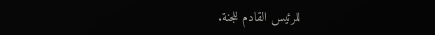للرئيس القادم للجنة.